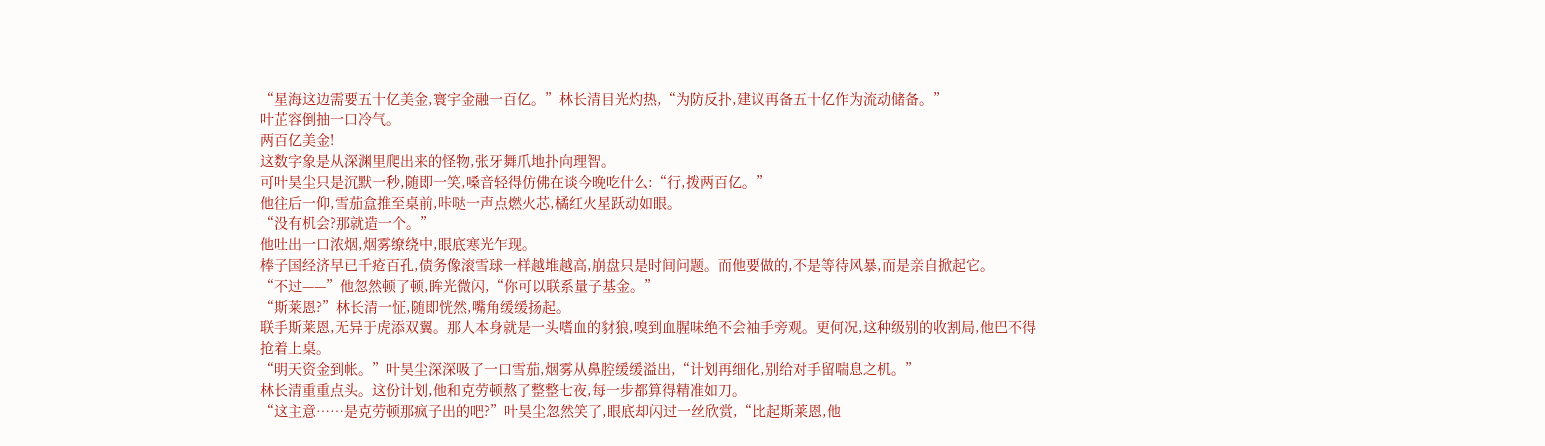“星海这边需要五十亿美金,寰宇金融一百亿。”林长清目光灼热,“为防反扑,建议再备五十亿作为流动储备。”
叶芷容倒抽一口冷气。
两百亿美金!
这数字象是从深渊里爬出来的怪物,张牙舞爪地扑向理智。
可叶昊尘只是沉默一秒,随即一笑,嗓音轻得仿佛在谈今晚吃什么:“行,拨两百亿。”
他往后一仰,雪茄盒推至桌前,咔哒一声点燃火芯,橘红火星跃动如眼。
“没有机会?那就造一个。”
他吐出一口浓烟,烟雾缭绕中,眼底寒光乍现。
棒子国经济早已千疮百孔,债务像滚雪球一样越堆越高,崩盘只是时间问题。而他要做的,不是等待风暴,而是亲自掀起它。
“不过——”他忽然顿了顿,眸光微闪,“你可以联系量子基金。”
“斯莱恩?”林长清一怔,随即恍然,嘴角缓缓扬起。
联手斯莱恩,无异于虎添双翼。那人本身就是一头嗜血的豺狼,嗅到血腥味绝不会袖手旁观。更何况,这种级别的收割局,他巴不得抢着上桌。
“明天资金到帐。”叶昊尘深深吸了一口雪茄,烟雾从鼻腔缓缓溢出,“计划再细化,别给对手留喘息之机。”
林长清重重点头。这份计划,他和克劳顿熬了整整七夜,每一步都算得精准如刀。
“这主意……是克劳顿那疯子出的吧?”叶昊尘忽然笑了,眼底却闪过一丝欣赏,“比起斯莱恩,他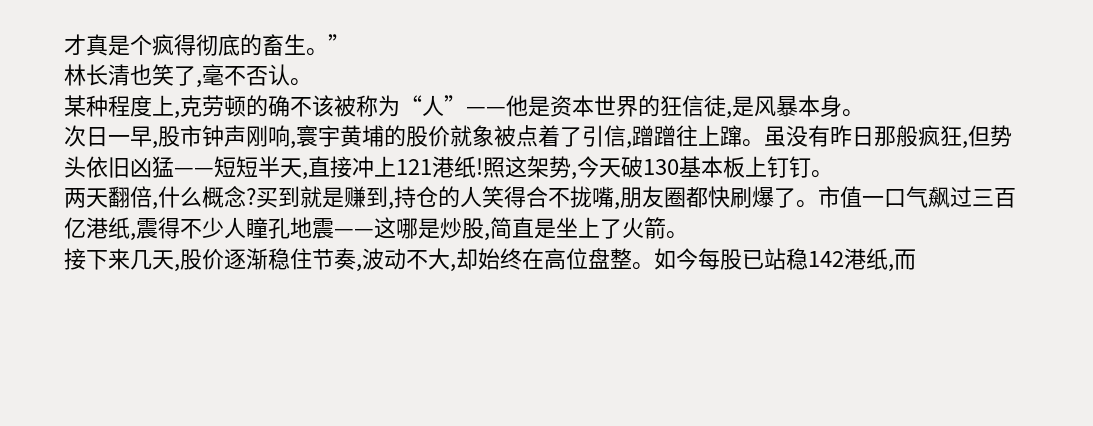才真是个疯得彻底的畜生。”
林长清也笑了,毫不否认。
某种程度上,克劳顿的确不该被称为“人”——他是资本世界的狂信徒,是风暴本身。
次日一早,股市钟声刚响,寰宇黄埔的股价就象被点着了引信,蹭蹭往上蹿。虽没有昨日那般疯狂,但势头依旧凶猛——短短半天,直接冲上121港纸!照这架势,今天破130基本板上钉钉。
两天翻倍,什么概念?买到就是赚到,持仓的人笑得合不拢嘴,朋友圈都快刷爆了。市值一口气飙过三百亿港纸,震得不少人瞳孔地震——这哪是炒股,简直是坐上了火箭。
接下来几天,股价逐渐稳住节奏,波动不大,却始终在高位盘整。如今每股已站稳142港纸,而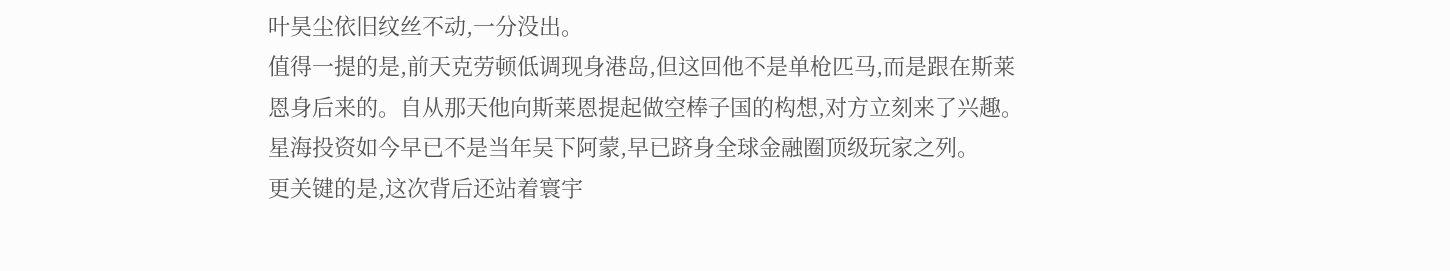叶昊尘依旧纹丝不动,一分没出。
值得一提的是,前天克劳顿低调现身港岛,但这回他不是单枪匹马,而是跟在斯莱恩身后来的。自从那天他向斯莱恩提起做空棒子国的构想,对方立刻来了兴趣。星海投资如今早已不是当年吴下阿蒙,早已跻身全球金融圈顶级玩家之列。
更关键的是,这次背后还站着寰宇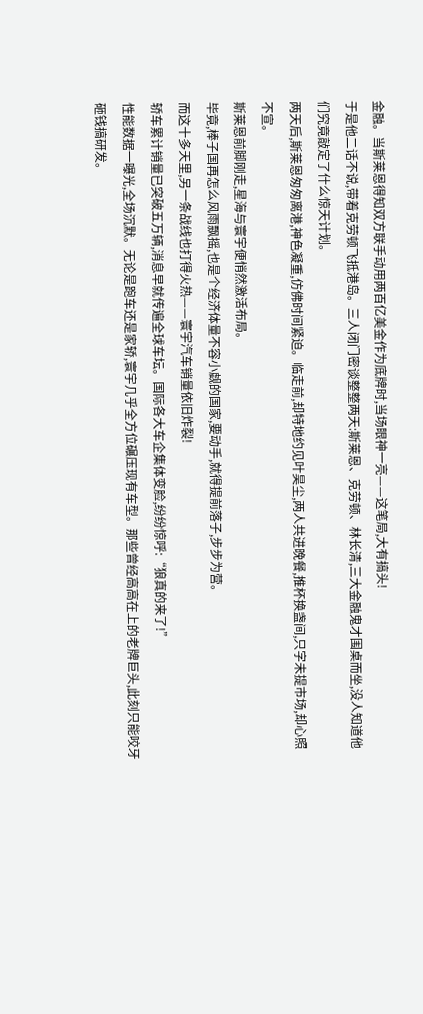金融。当斯莱恩得知双方联手动用两百亿美金作为底牌时,当场眼神一亮——这笔局,大有搞头!
于是他二话不说,带着克劳顿飞抵港岛。三人闭门密谈整整两天:斯莱恩、克劳顿、林长清,三大金融鬼才围桌而坐,没人知道他们究竟敲定了什么惊天计划。
两天后,斯莱恩匆匆离港,神色凝重,仿佛时间紧迫。临走前,却特地约见叶昊尘,两人共进晚餐,推杯换盏间,只字未提市场,却心照不宣。
斯莱恩前脚刚走,星海与寰宇便悄然激活布局。
毕竟,棒子国再怎么风雨飘摇,也是个经济体量不容小觑的国家,要动手,就得提前落子,步步为营。
而这十多天里,另一条战线也打得火热——寰宇汽车销量依旧炸裂!
轿车累计销量已突破五万辆,消息早就传遍全球车坛。国际各大车企集体变脸,纷纷惊呼:“狼真的来了!”
性能数据一曝光,全场沉默。无论是跑车还是家轿,寰宇几乎全方位碾压现有车型。那些曾经高高在上的老牌巨头,此刻只能咬牙砸钱搞研发。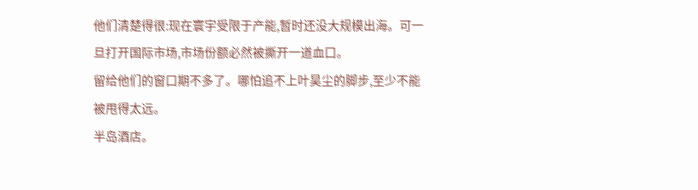他们清楚得很:现在寰宇受限于产能,暂时还没大规模出海。可一旦打开国际市场,市场份额必然被撕开一道血口。
留给他们的窗口期不多了。哪怕追不上叶昊尘的脚步,至少不能被甩得太远。
半岛酒店。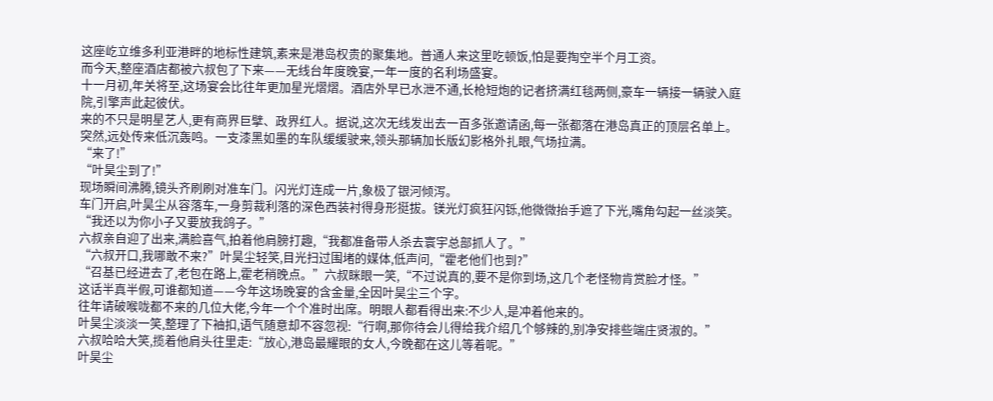这座屹立维多利亚港畔的地标性建筑,素来是港岛权贵的聚集地。普通人来这里吃顿饭,怕是要掏空半个月工资。
而今天,整座酒店都被六叔包了下来——无线台年度晚宴,一年一度的名利场盛宴。
十一月初,年关将至,这场宴会比往年更加星光熠熠。酒店外早已水泄不通,长枪短炮的记者挤满红毯两侧,豪车一辆接一辆驶入庭院,引擎声此起彼伏。
来的不只是明星艺人,更有商界巨擘、政界红人。据说,这次无线发出去一百多张邀请函,每一张都落在港岛真正的顶层名单上。
突然,远处传来低沉轰鸣。一支漆黑如墨的车队缓缓驶来,领头那辆加长版幻影格外扎眼,气场拉满。
“来了!”
“叶昊尘到了!”
现场瞬间沸腾,镜头齐刷刷对准车门。闪光灯连成一片,象极了银河倾泻。
车门开启,叶昊尘从容落车,一身剪裁利落的深色西装衬得身形挺拔。镁光灯疯狂闪铄,他微微抬手遮了下光,嘴角勾起一丝淡笑。
“我还以为你小子又要放我鸽子。”
六叔亲自迎了出来,满脸喜气,拍着他肩膀打趣,“我都准备带人杀去寰宇总部抓人了。”
“六叔开口,我哪敢不来?”叶昊尘轻笑,目光扫过围堵的媒体,低声问,“霍老他们也到?”
“召基已经进去了,老包在路上,霍老稍晚点。”六叔眯眼一笑,“不过说真的,要不是你到场,这几个老怪物肯赏脸才怪。”
这话半真半假,可谁都知道——今年这场晚宴的含金量,全因叶昊尘三个字。
往年请破喉咙都不来的几位大佬,今年一个个准时出席。明眼人都看得出来:不少人,是冲着他来的。
叶昊尘淡淡一笑,整理了下袖扣,语气随意却不容忽视:“行啊,那你待会儿得给我介绍几个够辣的,别净安排些端庄贤淑的。”
六叔哈哈大笑,揽着他肩头往里走:“放心,港岛最耀眼的女人,今晚都在这儿等着呢。”
叶昊尘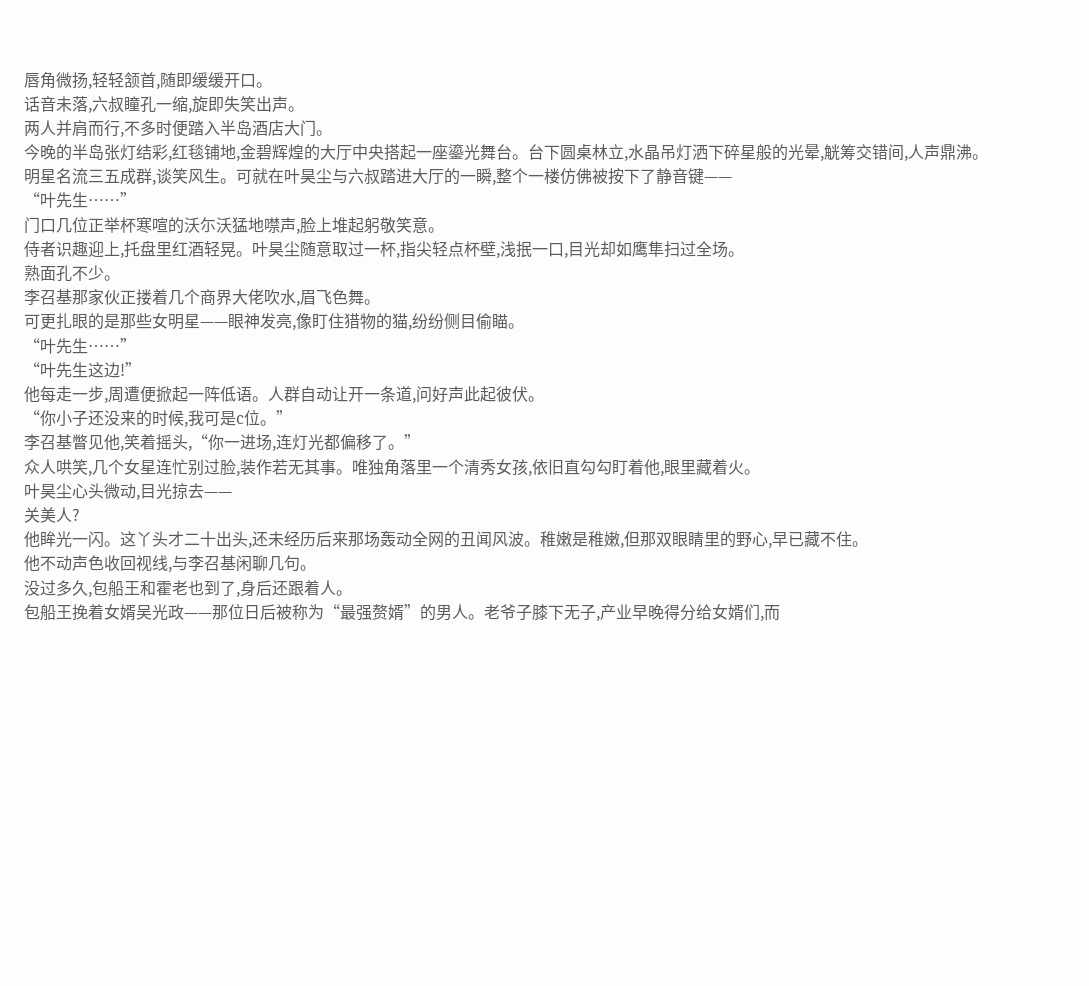唇角微扬,轻轻颔首,随即缓缓开口。
话音未落,六叔瞳孔一缩,旋即失笑出声。
两人并肩而行,不多时便踏入半岛酒店大门。
今晚的半岛张灯结彩,红毯铺地,金碧辉煌的大厅中央搭起一座鎏光舞台。台下圆桌林立,水晶吊灯洒下碎星般的光晕,觥筹交错间,人声鼎沸。
明星名流三五成群,谈笑风生。可就在叶昊尘与六叔踏进大厅的一瞬,整个一楼仿佛被按下了静音键——
“叶先生……”
门口几位正举杯寒喧的沃尓沃猛地噤声,脸上堆起躬敬笑意。
侍者识趣迎上,托盘里红酒轻晃。叶昊尘随意取过一杯,指尖轻点杯壁,浅抿一口,目光却如鹰隼扫过全场。
熟面孔不少。
李召基那家伙正搂着几个商界大佬吹水,眉飞色舞。
可更扎眼的是那些女明星——眼神发亮,像盯住猎物的猫,纷纷侧目偷瞄。
“叶先生……”
“叶先生这边!”
他每走一步,周遭便掀起一阵低语。人群自动让开一条道,问好声此起彼伏。
“你小子还没来的时候,我可是c位。”
李召基瞥见他,笑着摇头,“你一进场,连灯光都偏移了。”
众人哄笑,几个女星连忙别过脸,装作若无其事。唯独角落里一个清秀女孩,依旧直勾勾盯着他,眼里藏着火。
叶昊尘心头微动,目光掠去——
关美人?
他眸光一闪。这丫头才二十出头,还未经历后来那场轰动全网的丑闻风波。稚嫩是稚嫩,但那双眼睛里的野心,早已藏不住。
他不动声色收回视线,与李召基闲聊几句。
没过多久,包船王和霍老也到了,身后还跟着人。
包船王挽着女婿吴光政——那位日后被称为“最强赘婿”的男人。老爷子膝下无子,产业早晚得分给女婿们,而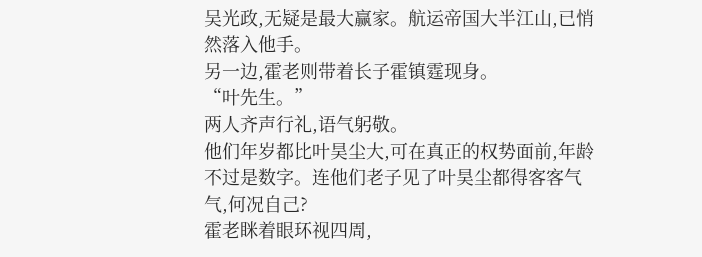吴光政,无疑是最大赢家。航运帝国大半江山,已悄然落入他手。
另一边,霍老则带着长子霍镇霆现身。
“叶先生。”
两人齐声行礼,语气躬敬。
他们年岁都比叶昊尘大,可在真正的权势面前,年龄不过是数字。连他们老子见了叶昊尘都得客客气气,何况自己?
霍老眯着眼环视四周,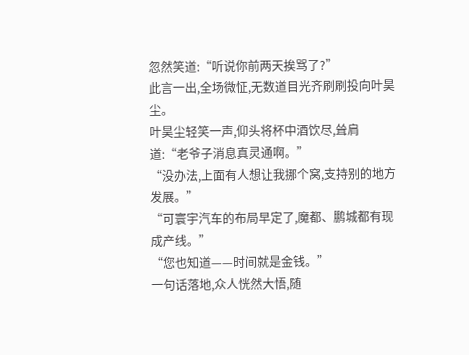忽然笑道:“听说你前两天挨骂了?”
此言一出,全场微怔,无数道目光齐刷刷投向叶昊尘。
叶昊尘轻笑一声,仰头将杯中酒饮尽,耸肩道:“老爷子消息真灵通啊。”
“没办法,上面有人想让我挪个窝,支持别的地方发展。”
“可寰宇汽车的布局早定了,魔都、鹏城都有现成产线。”
“您也知道——时间就是金钱。”
一句话落地,众人恍然大悟,随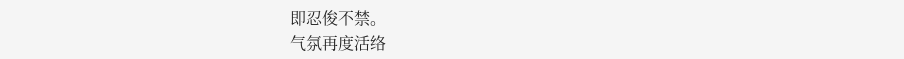即忍俊不禁。
气氛再度活络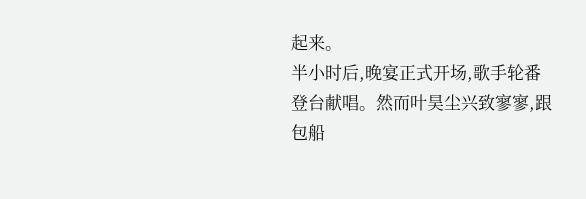起来。
半小时后,晚宴正式开场,歌手轮番登台献唱。然而叶昊尘兴致寥寥,跟包船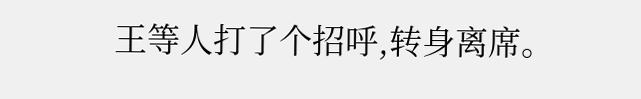王等人打了个招呼,转身离席。